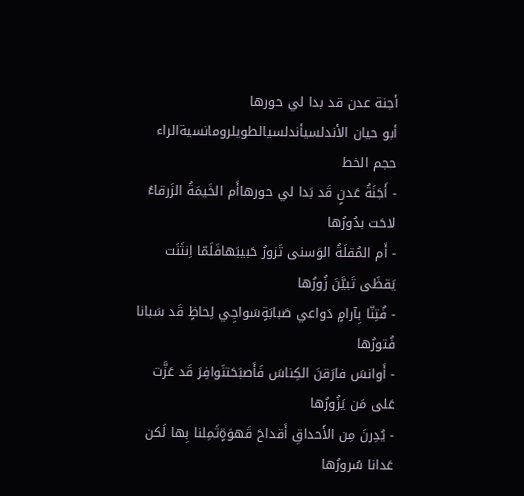أجنة عدن قد بدا لي حورها
أبو حيان الأندلسيأندلسيالطويلرومانسيةالراء
حجم الخط
- أَجَنَةُ عَدنٍ قَد بَدا لي حورهاأَم الخَيمَةُ الزَرقاءُ لاحَت بدُورُها
- أَم المُقلَةُ الوَسنى تَزورُ حَبيبَهافَلَمّا اِنثَنَت يَقظَى تَبيَّنَ زُورُها
- فُتِنّا بِآرامٍ دَواعي صَبابَةٍسَواجِي لِحاظٍ قَد سَبانا فُتورُها
- أَوانسَ فارَقنَ الكِناسَ فَأَصبَحَتنَوافِرَ قَد عَزَّت عَلى مَن يَزُورُها
- يُدِرنَ مِن الأَحداقِ أَقداحَ قَهوَةٍثَمِلنا بِها لَكن عَدانا سُرورُها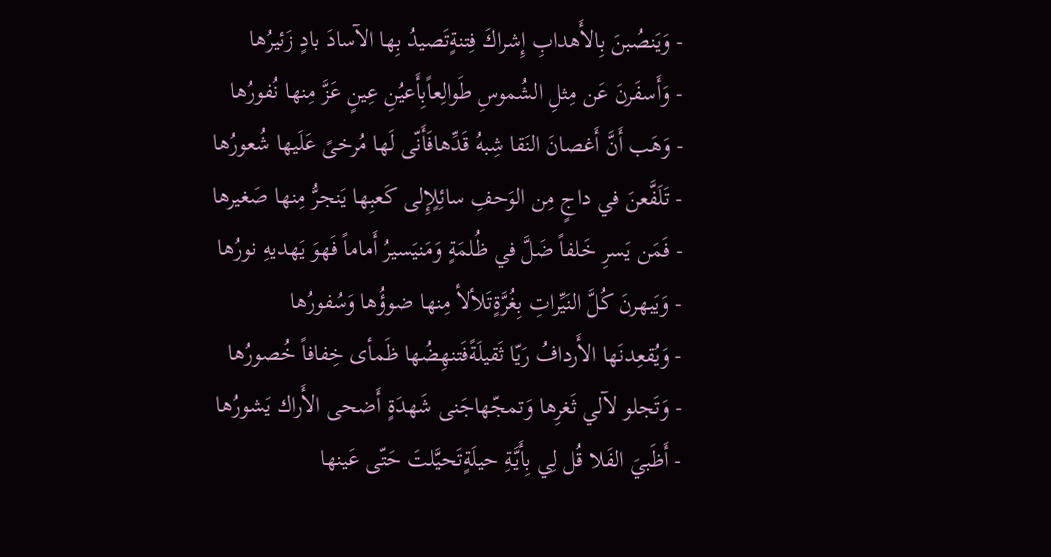- وَيَنصُبنَ بِالأَهدابِ إِشراكَ فِتنةٍتَصيدُ بِها الآسادَ بادٍ زَئيرُها
- وَأَسفَرنَ عَن مِثلِ الشُموسِ طَوالِعاًبِأَعيُنِ عِينٍ عَزَّ مِنها نُفورُها
- وَهَب أَنَّ أَغصانَ النَقا شِبهُ قَدِّهافَأَنّى لَها مُرخىً عَلَيها شُعورُها
- تَلَفَّعنَ في داجٍ مِن الوَحفِ سائِلٍإِلى كَعبِها يَنجرُّ مِنها صَغيرها
- فَمَن يَسرِ خَلفاً ضَلَّ في ظُلمَةٍ وَمَنيَسيرُ أَماماً فَهوَ يَهديهِ نورُها
- وَيَبهرنَ كُلَّ النَيِّراتِ بِغُرَّةٍتَلألأ مِنها ضوؤُها وَسُفورُها
- وَيُقعِدنَها الأَردافُ رَيّا ثَقيلَةًفَتنهِضُها ظَمأى خِفافاً خُصورُها
- وَتَجلو لآلي ثَغرِها وَتمجّهاجَنى شَهدَةٍ أَضحى الأَراك يَشورُها
- أَظَبيَ الفَلا قُل لِي بِأَيَّةِ حيلَةٍتَحيَّلتَ حَتّى عَينها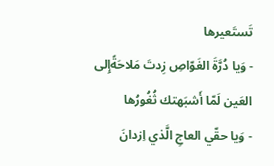تَستَعيرها
- وَيا دُرَّةَ الغَوّاصِ زِدتَ مَلاحَةًإِلى العَين لَمّا أَشبَهتك ثُغُورُها
- وَيا حقّي العاجِ الَّذي اِزدانَ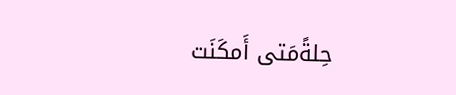حِلةًمَتى أَمكَنَت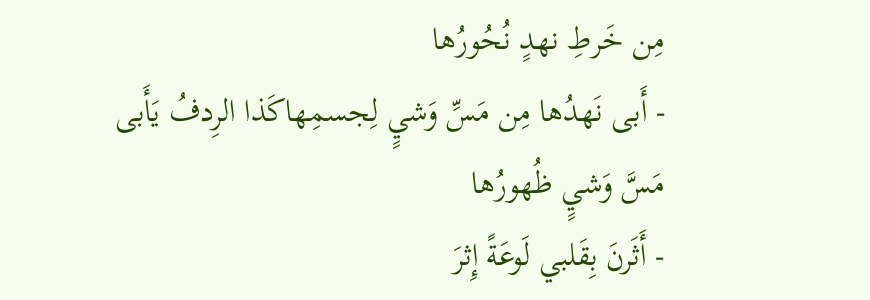مِن خَرطِ نهدٍ نُحُورُها
- أَبى نَهدُها مِن مَسِّ وَشيٍ لِجسمِهاكَذا الرِدفُ يَأَبى مَسَّ وَشيٍ ظُهورُها
- أَثَرنَ بِقَلبي لَوعَةً إِثرَ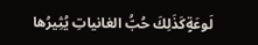لَوعَةٍكَذَلِكَ حُبُّ الغانياتِ يُثِيرُها